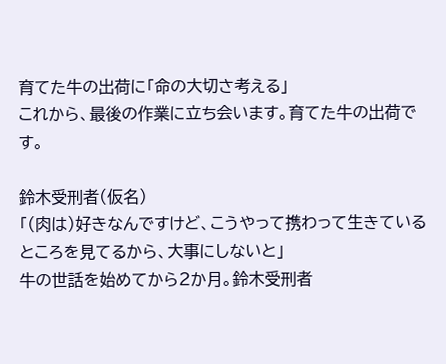育てた牛の出荷に「命の大切さ考える」
これから、最後の作業に立ち会います。育てた牛の出荷です。

鈴木受刑者(仮名)
「(肉は)好きなんですけど、こうやって携わって生きているところを見てるから、大事にしないと」
牛の世話を始めてから2か月。鈴木受刑者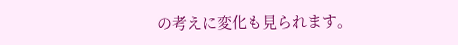の考えに変化も見られます。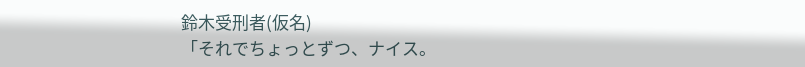鈴木受刑者(仮名)
「それでちょっとずつ、ナイス。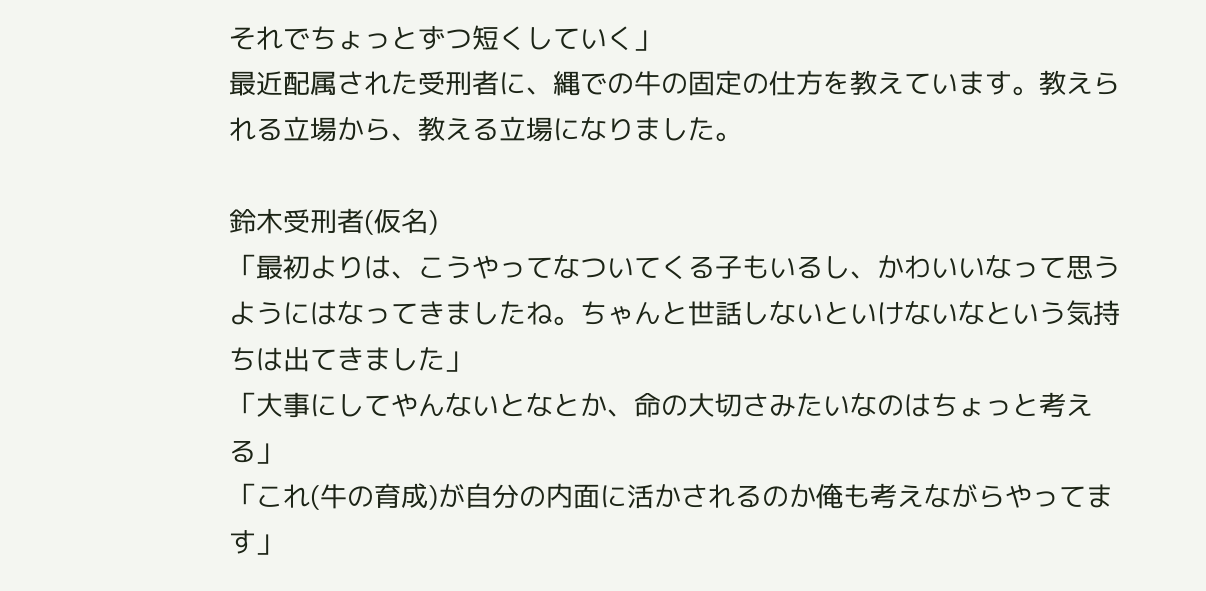それでちょっとずつ短くしていく」
最近配属された受刑者に、縄での牛の固定の仕方を教えています。教えられる立場から、教える立場になりました。

鈴木受刑者(仮名)
「最初よりは、こうやってなついてくる子もいるし、かわいいなって思うようにはなってきましたね。ちゃんと世話しないといけないなという気持ちは出てきました」
「大事にしてやんないとなとか、命の大切さみたいなのはちょっと考える」
「これ(牛の育成)が自分の内面に活かされるのか俺も考えながらやってます」